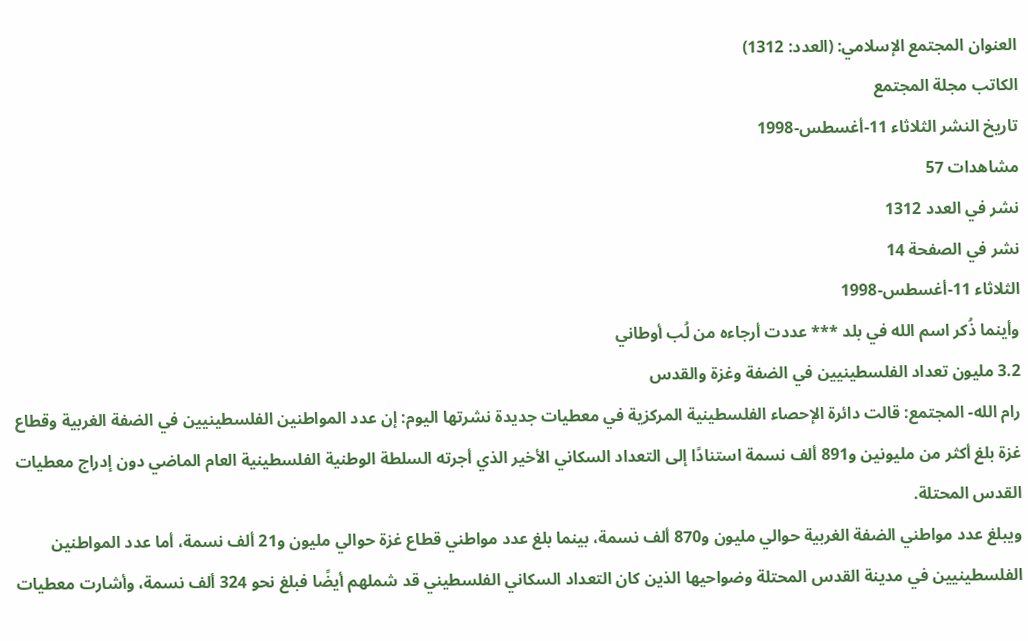العنوان المجتمع الإسلامي: (العدد: 1312)
الكاتب مجلة المجتمع
تاريخ النشر الثلاثاء 11-أغسطس-1998
مشاهدات 57
نشر في العدد 1312
نشر في الصفحة 14
الثلاثاء 11-أغسطس-1998
وأينما ذُكر اسم الله في بلد *** عددت أرجاءه من لُب أوطاني
3.2 مليون تعداد الفلسطينيين في الضفة وغزة والقدس
رام الله- المجتمع: قالت دائرة الإحصاء الفلسطينية المركزية في معطيات جديدة نشرتها اليوم: إن عدد المواطنين الفلسطينيين في الضفة الغربية وقطاع غزة بلغ أكثر من مليونين و891 ألف نسمة استنادًا إلى التعداد السكاني الأخير الذي أجرته السلطة الوطنية الفلسطينية العام الماضي دون إدراج معطيات القدس المحتلة.
ويبلغ عدد مواطني الضفة الغربية حوالي مليون و870 ألف نسمة، بينما بلغ عدد مواطني قطاع غزة حوالي مليون و21 ألف نسمة، أما عدد المواطنين الفلسطينيين في مدينة القدس المحتلة وضواحيها الذين كان التعداد السكاني الفلسطيني قد شملهم أيضًا فبلغ نحو 324 ألف نسمة، وأشارت معطيات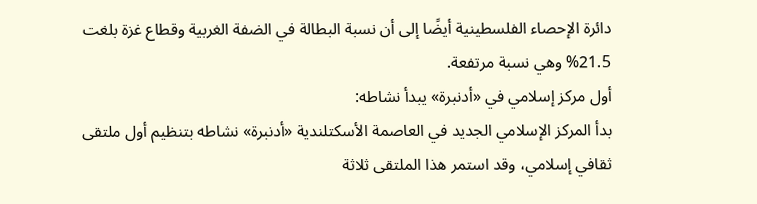دائرة الإحصاء الفلسطينية أيضًا إلى أن نسبة البطالة في الضفة الغربية وقطاع غزة بلغت 21.5% وهي نسبة مرتفعة.
أول مركز إسلامي في «أدنبرة» يبدأ نشاطه:
بدأ المركز الإسلامي الجديد في العاصمة الأسكتلندية «أدنبرة» نشاطه بتنظيم أول ملتقى ثقافي إسلامي، وقد استمر هذا الملتقى ثلاثة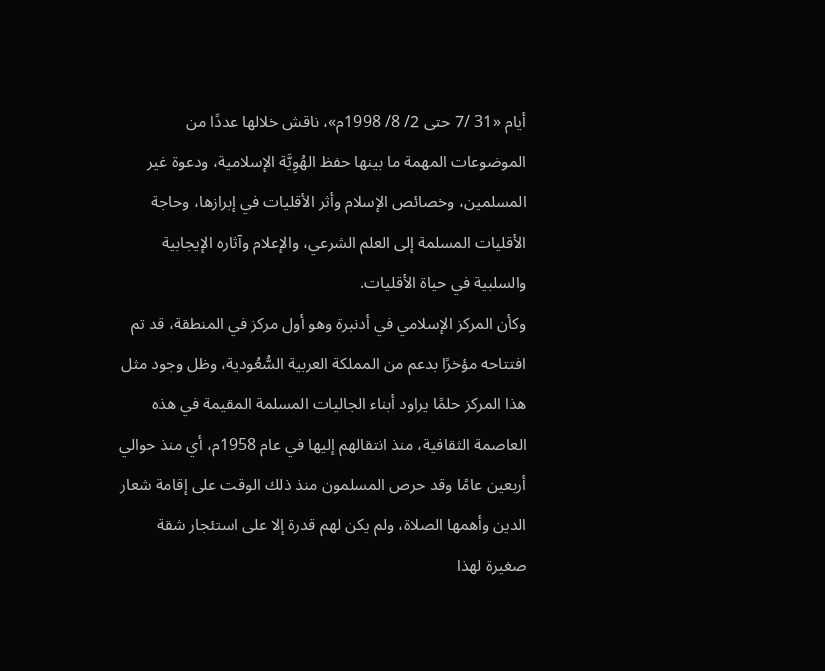أيام «31 /7 حتى 2/ 8/ 1998م»، ناقش خلالها عددًا من الموضوعات المهمة ما بينها حفظ الهُوِيَّة الإسلامية، ودعوة غير المسلمين، وخصائص الإسلام وأثر الأقليات في إبرازها، وحاجة الأقليات المسلمة إلى العلم الشرعي، والإعلام وآثاره الإيجابية والسلبية في حياة الأقليات.
وكأن المركز الإسلامي في أدنبرة وهو أول مركز في المنطقة، قد تم افتتاحه مؤخرًا بدعم من المملكة العربية السُّعُودية، وظل وجود مثل هذا المركز حلمًا يراود أبناء الجاليات المسلمة المقيمة في هذه العاصمة الثقافية، منذ انتقالهم إليها في عام 1958م، أي منذ حوالي أربعين عامًا وقد حرص المسلمون منذ ذلك الوقت على إقامة شعار الدين وأهمها الصلاة، ولم يكن لهم قدرة إلا على استئجار شقة صغيرة لهذا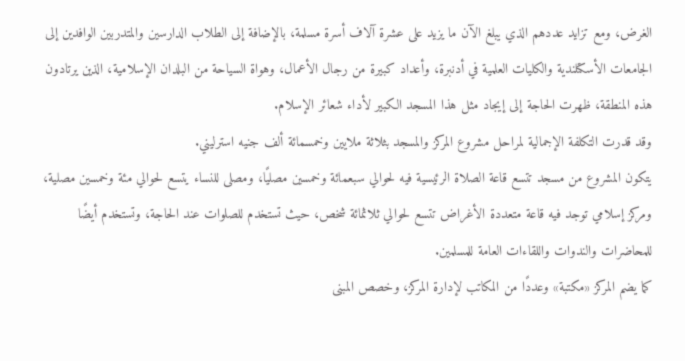الغرض، ومع تزايد عددهم الذي يبلغ الآن ما يزيد على عشرة آلاف أسرة مسلمة، بالإضافة إلى الطلاب الدارسين والمتدربين الوافدين إلى الجامعات الأسكتلندية والكليات العلمية في أدنبرة، وأعداد كبيرة من رجال الأعمال، وهواة السياحة من البلدان الإسلامية، الذين يرتادون هذه المنطقة، ظهرت الحاجة إلى إيجاد مثل هذا المسجد الكبير لأداء شعائر الإسلام.
وقد قدرت التكلفة الإجمالية لمراحل مشروع المركز والمسجد بثلاثة ملايين وخمسمائة ألف جنيه استرليني.
يتكون المشروع من مسجد تتسع قاعة الصلاة الرئيسية فيه لحوالي سبعمائة وخمسين مصليًا، ومصلى للنساء يتسع لحوالي مئة وخمسين مصلية، ومركز إسلامي توجد فيه قاعة متعددة الأغراض تتسع لحوالي ثلاثمائة شخص، حيث تستخدم للصلوات عند الحاجة، وتستخدم أيضًا للمحاضرات والندوات واللقاءات العامة للمسلمين.
كما يضم المركز «مكتبة» وعددًا من المكاتب لإدارة المركز، وخصص المبنى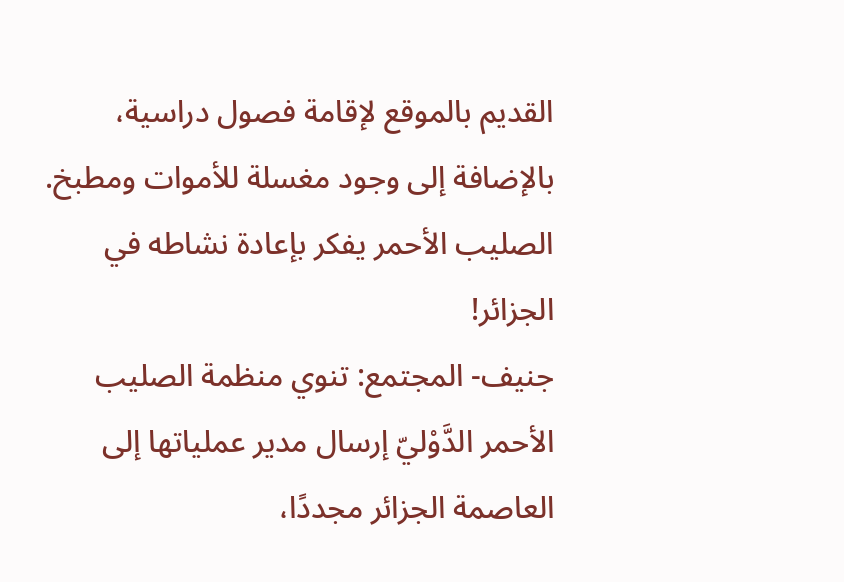القديم بالموقع لإقامة فصول دراسية، بالإضافة إلى وجود مغسلة للأموات ومطبخ.
الصليب الأحمر يفكر بإعادة نشاطه في الجزائر!
جنيف- المجتمع: تنوي منظمة الصليب الأحمر الدَّوْليّ إرسال مدير عملياتها إلى العاصمة الجزائر مجددًا،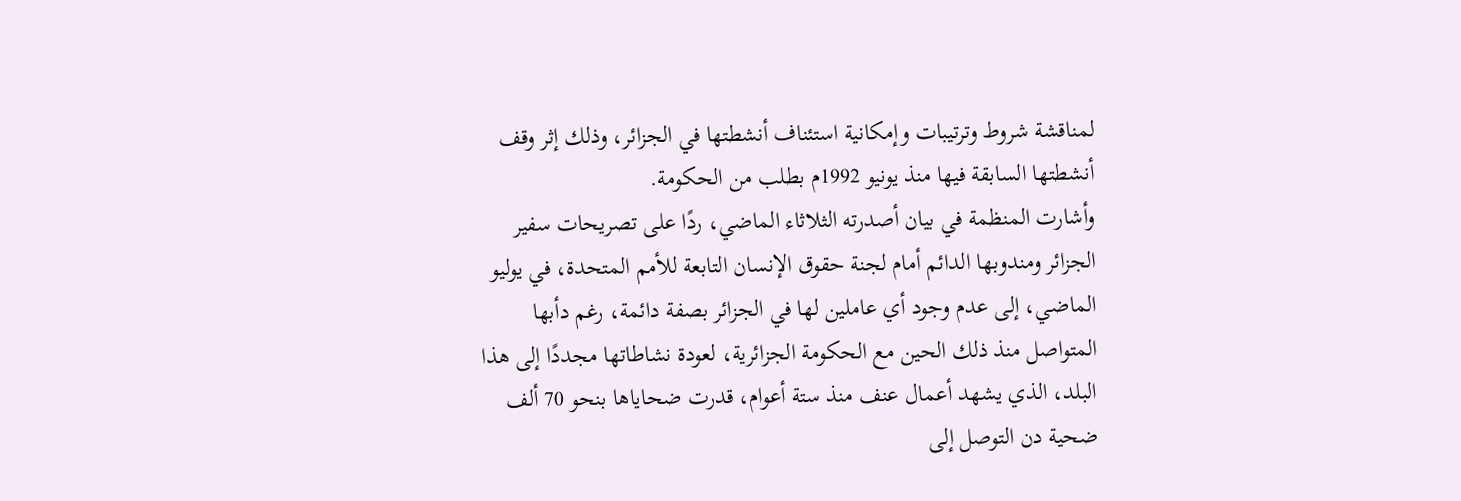لمناقشة شروط وترتيبات وإمكانية استئناف أنشطتها في الجزائر، وذلك إثر وقف أنشطتها السابقة فيها منذ يونيو 1992م بطلب من الحكومة.
وأشارت المنظمة في بيان أصدرته الثلاثاء الماضي، ردًا على تصريحات سفير الجزائر ومندوبها الدائم أمام لجنة حقوق الإنسان التابعة للأمم المتحدة، في يوليو الماضي، إلى عدم وجود أي عاملين لها في الجزائر بصفة دائمة، رغم دأبها المتواصل منذ ذلك الحين مع الحكومة الجزائرية، لعودة نشاطاتها مجددًا إلى هذا البلد، الذي يشهد أعمال عنف منذ ستة أعوام، قدرت ضحاياها بنحو 70 ألف ضحية دن التوصل إلى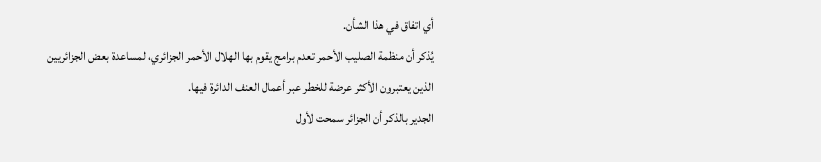أي اتفاق في هذا الشأن.
يُذكر أن منظمة الصليب الأحمر تعدم برامج يقوم بها الهلال الأحمر الجزائري، لمساعدة بعض الجزائريين الذين يعتبرون الأكثر عرضة للخطر عبر أعمال العنف الدائرة فيها.
الجدير بالذكر أن الجزائر سمحت لأول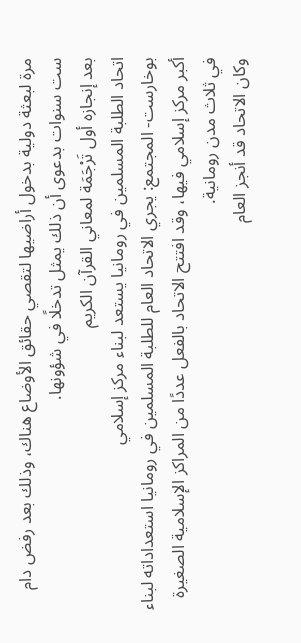مرة لبعثة دولية بدخول أراضيها لتقصي حقائق الأوضاع هناك، وذلك بعد رفض دام ست سنوات بدعوى أن ذلك يمثل تدخلًا في شؤونها.
بعد إنجازه أول تَرْجَمَة لمعاني القرآن الكريم
اتحاد الطلبة المسلمين في رومانيا يستعد لبناء مركز إسلامي
بوخارست- المجتمع: يجري الاتحاد العام للطلبة المسلمين في رومانيا استعداداته لبناء أكبر مركز إسلامي فيها، وقد افتتح الاتحاد بالفعل عددًا من المراكز الإسلامية الصغيرة في ثلاث مدن رومانية.
وكان الاتحاد قد أنجز العام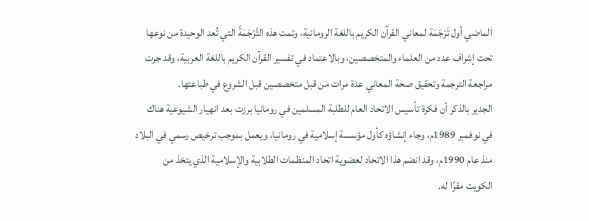الماضي أول تَرْجَمَة لمعاني القرآن الكريم باللغة الرومانية، وتمت هذه التَّرْجَمَةً التي تُعد الوحيدة من نوعها تحت إشراف عدد من العلماء والمتخصصين، وبالاعتماد في تفسير القرآن الكريم باللغة العربية، وقد جرت مراجعة الترجمة وتحقيق صحة المعاني عدة مرات من قبل متخصصين قبل الشروع في طباعتها.
الجدير بالذكر أن فكرة تأسيس الاتحاد العام للطلبة المسلمين في رومانيا برزت بعد انهيار الشيوعية هناك في نوفمبر 1989م، وجاء إنشاؤه كأول مؤسسة إسلامية في رومانيا، ويعمل بموجب ترخيص رسمي في البلاد منذ عام 1990م، وقد انضم هذا الاتحاد لعضوية اتحاد المنظمات الطلابية والإسلامية الذي يتخذ من الكويت مقرًا له.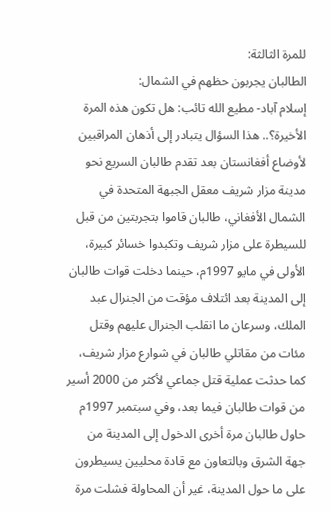للمرة الثالثة:
الطالبان يجربون حظهم في الشمال:
إسلام آباد- مطيع الله تائب: هل تكون هذه المرة الأخيرة؟.. هذا السؤال يتبادر إلى أذهان المراقبين لأوضاع أفغانستان بعد تقدم طالبان السريع نحو مدينة مزار شريف معقل الجبهة المتحدة في الشمال الأفغاني، طالبان قاموا بتجربتين من قبل للسيطرة على مزار شريف وتكبدوا خسائر كبيرة، الأولى في مايو 1997م، حينما دخلت قوات طالبان إلى المدينة بعد ائتلاف مؤقت من الجنرال عبد الملك، وسرعان ما انقلب الجنرال عليهم وقتل مئات من مقاتلي طالبان في شوارع مزار شريف، كما حدثت عملية قتل جماعي لأكثر من 2000 أسير من قوات طالبان فيما بعد، وفي سبتمبر 1997م حاول طالبان مرة أخرى الدخول إلى المدينة من جهة الشرق وبالتعاون مع قادة محليين يسيطرون على ما حول المدينة، غير أن المحاولة فشلت مرة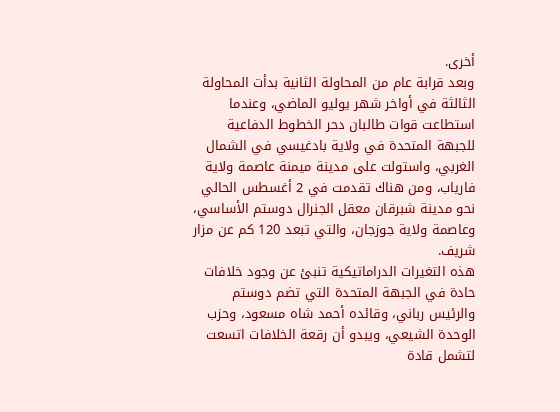أخرى.
وبعد قرابة عام من المحاولة الثانية بدأت المحاولة الثالثة في أواخر شهر يوليو الماضي، وعندما استطاعت قوات طالبان دحر الخطوط الدفاعية للجبهة المتحدة في ولاية بادغيسي في الشمال الغربي، واستولت على مدينة ميمنة عاصمة ولاية فارياب، ومن هناك تقدمت في 2 أغسطس الحالي نحو مدينة شبرقان معقل الجنرال دوستم الأساسي، وعاصمة ولاية جوزجان، والتي تبعد 120 كم عن مزار شريف.
هذه التغيرات الدراماتيكية تنبئ عن وجود خلافات حادة في الجبهة المتحدة التي تضم دوستم والرئيس رباني، وقائده أحمد شاه مسعود، وحزب الوحدة الشيعي، ويبدو أن رقعة الخلافات اتسعت لتشمل قادة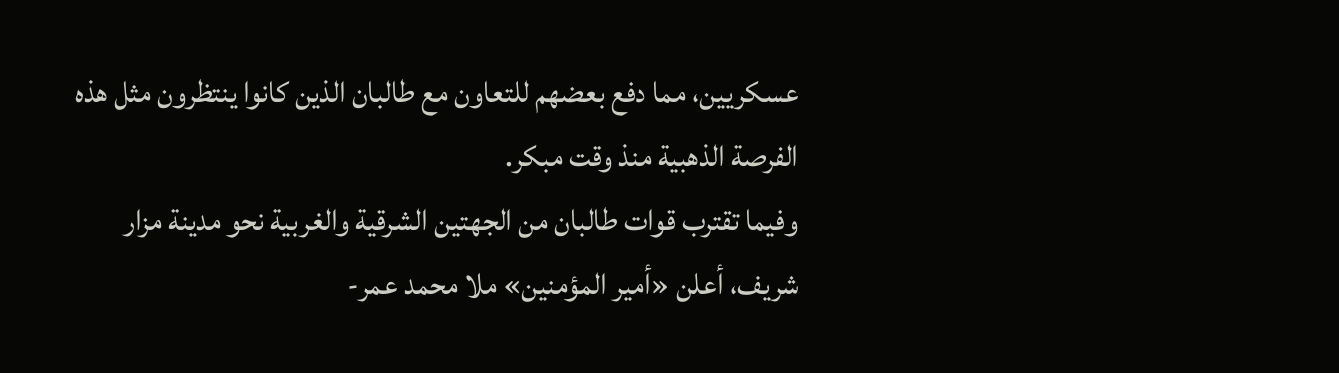عسكريين، مما دفع بعضهم للتعاون مع طالبان الذين كانوا ينتظرون مثل هذه الفرصة الذهبية منذ وقت مبكر.
وفيما تقترب قوات طالبان من الجهتين الشرقية والغربية نحو مدينة مزار شريف، أعلن «أمير المؤمنين» ملا محمد عمر-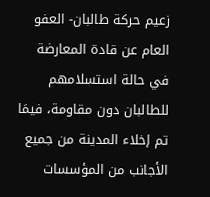زعيم حركة طالبان- العفو العام عن قادة المعارضة في حالة استسلامهم للطالبان دون مقاومة، فيمَا تم إخلاء المدينة من جميع الأجانب من المؤسسات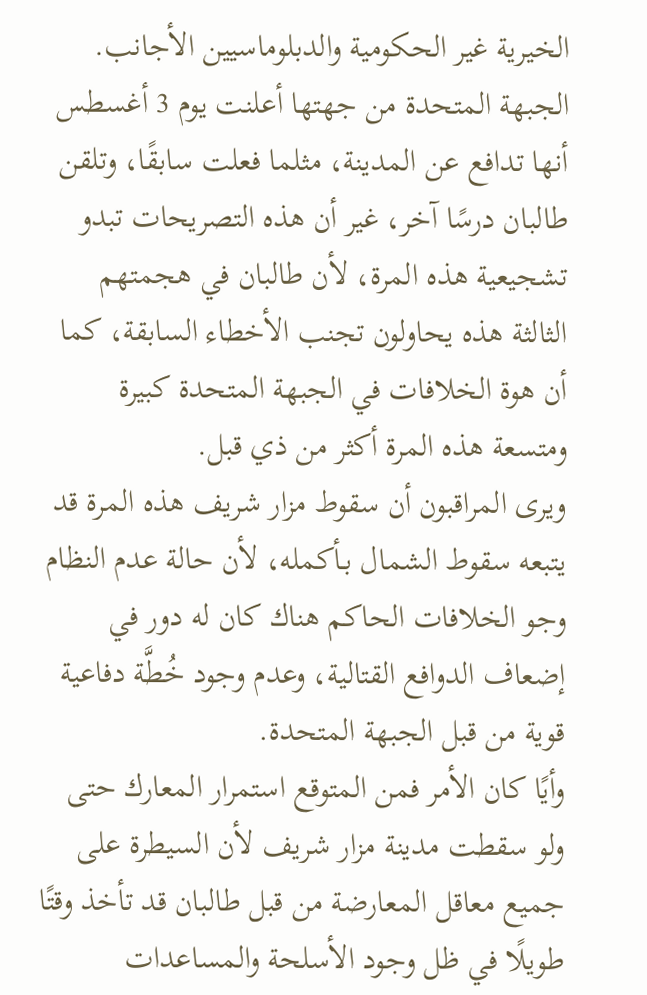الخيرية غير الحكومية والدبلوماسيين الأجانب.
الجبهة المتحدة من جهتها أعلنت يوم 3 أغسطس أنها تدافع عن المدينة، مثلما فعلت سابقًا، وتلقن طالبان درسًا آخر، غير أن هذه التصريحات تبدو تشجيعية هذه المرة، لأن طالبان في هجمتهم الثالثة هذه يحاولون تجنب الأخطاء السابقة، كما أن هوة الخلافات في الجبهة المتحدة كبيرة ومتسعة هذه المرة أكثر من ذي قبل.
ويرى المراقبون أن سقوط مزار شريف هذه المرة قد يتبعه سقوط الشمال بـأكمله، لأن حالة عدم النظام وجو الخلافات الحاكم هناك كان له دور في إضعاف الدوافع القتالية، وعدم وجود خُطَّة دفاعية قوية من قبل الجبهة المتحدة.
وأيًا كان الأمر فمن المتوقع استمرار المعارك حتى ولو سقطت مدينة مزار شريف لأن السيطرة على جميع معاقل المعارضة من قبل طالبان قد تأخذ وقتًا طويلًا في ظل وجود الأسلحة والمساعدات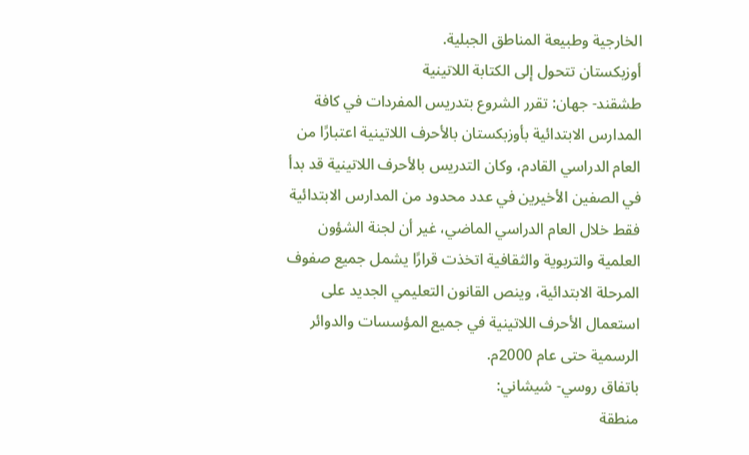الخارجية وطبيعة المناطق الجبلية.
أوزبكستان تتحول إلى الكتابة اللاتينية
طشقند- جهان: تقرر الشروع بتدريس المفردات في كافة المدارس الابتدائية بأوزبكستان بالأحرف اللاتينية اعتبارًا من العام الدراسي القادم، وكان التدريس بالأحرف اللاتينية قد بدأ في الصفين الأخيرين في عدد محدود من المدارس الابتدائية فقط خلال العام الدراسي الماضي، غير أن لجنة الشؤون العلمية والتربوية والثقافية اتخذت قرارًا يشمل جميع صفوف المرحلة الابتدائية، وينص القانون التعليمي الجديد على استعمال الأحرف اللاتينية في جميع المؤسسات والدوائر الرسمية حتى عام 2000م.
باتفاق روسي- شيشاني:
منطقة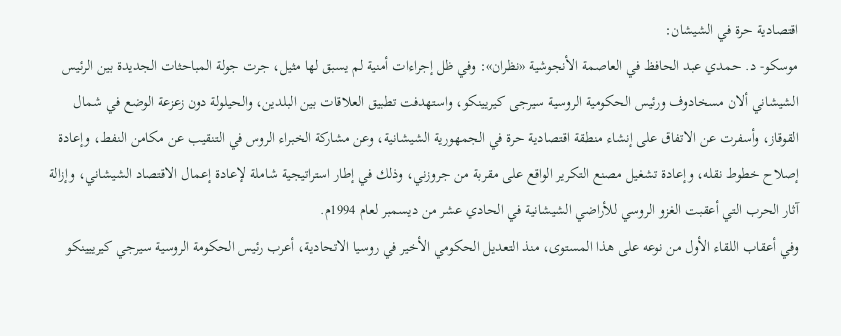اقتصادية حرة في الشيشان:
موسكو- د. حمدي عبد الحافظ في العاصمة الأنجوشية «نظران»: وفي ظل إجراءات أمنية لم يسبق لها مثيل، جرت جولة المباحثات الجديدة بين الرئيس الشيشاني ألان مسخادوف ورئيس الحكومية الروسية سيرجى كيريينكو، واستهدفت تطبيق العلاقات بين البلدين، والحيلولة دون زعزعة الوضع في شمال القوقاز، وأسفرت عن الاتفاق على إنشاء منطقة اقتصادية حرة في الجمهورية الشيشانية، وعن مشاركة الخبراء الروس في التنقيب عن مكامن النفط، وإعادة إصلاح خطوط نقله، وإعادة تشغيل مصنع التكرير الواقع على مقربة من جروزني، وذلك في إطار استراتيجية شاملة لإعادة إعمال الاقتصاد الشيشاني، وإزالة آثار الحرب التي أعقبت الغزو الروسي للأراضي الشيشانية في الحادي عشر من ديسمبر لعام 1994م.
وفي أعقاب اللقاء الأول من نوعه على هذا المستوى، منذ التعديل الحكومي الأخير في روسيا الاتحادية، أعرب رئيس الحكومة الروسية سيرجي كيرييينكو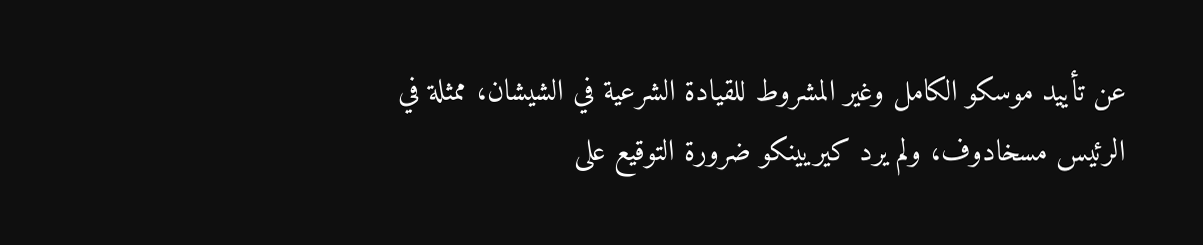عن تأييد موسكو الكامل وغير المشروط للقيادة الشرعية في الشيشان، ممثلة في الرئيس مسخادوف، ولم يرد كيريينكو ضرورة التوقيع على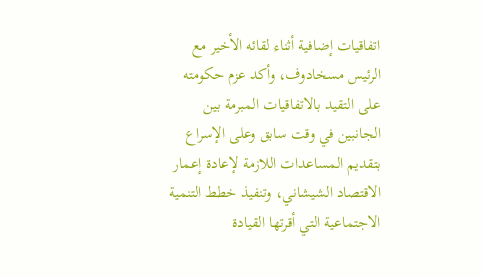اتفاقيات إضافية أثناء لقائه الأخير مع الرئيس مسخادوف، وأكد عزم حكومته على التقيد بالاتفاقيات المبرمة بين الجانبين في وقت سابق وعلى الإسراع بتقديم المساعدات اللازمة لإعادة إعمار الاقتصاد الشيشاني، وتنفيذ خطط التنمية الاجتماعية التي أقرتها القيادة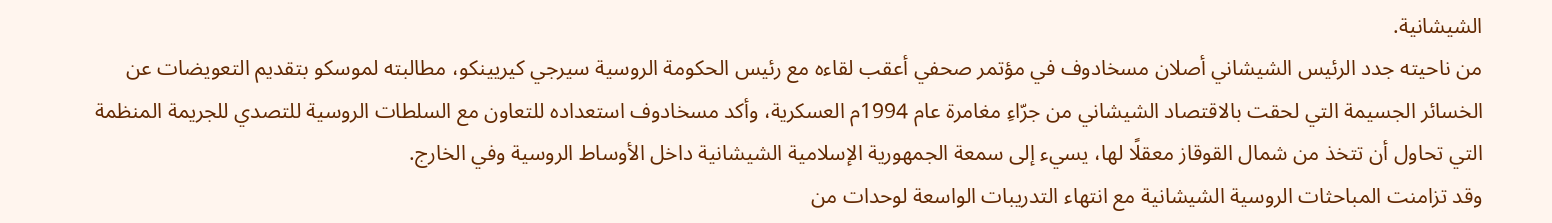الشيشانية.
من ناحيته جدد الرئيس الشيشاني أصلان مسخادوف في مؤتمر صحفي أعقب لقاءه مع رئيس الحكومة الروسية سيرجي كيريينكو، مطالبته لموسكو بتقديم التعويضات عن الخسائر الجسيمة التي لحقت بالاقتصاد الشيشاني من جرّاءِ مغامرة عام 1994م العسكرية، وأكد مسخادوف استعداده للتعاون مع السلطات الروسية للتصدي للجريمة المنظمة التي تحاول أن تتخذ من شمال القوقاز معقلًا لها، يسيء إلى سمعة الجمهورية الإسلامية الشيشانية داخل الأوساط الروسية وفي الخارج.
وقد تزامنت المباحثات الروسية الشيشانية مع انتهاء التدريبات الواسعة لوحدات من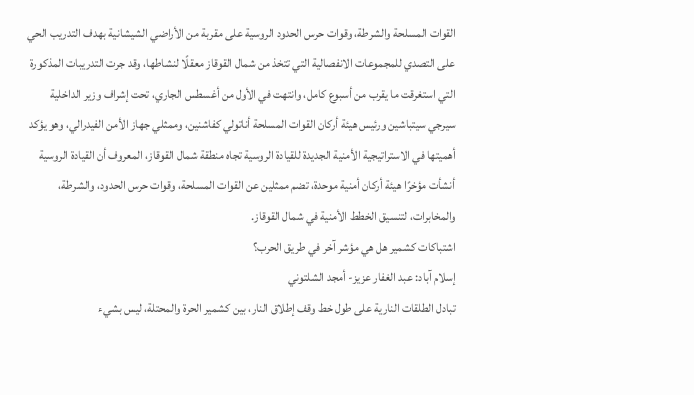القوات المسلحة والشرطة، وقوات حرس الحدود الروسية على مقربة من الأراضي الشيشانية بهدف التدريب الحي على التصدي للمجموعات الانفصالية التي تتخذ من شمال القوقاز معقلًا لنشاطها، وقد جرت التدريبات المذكورة التي استغرقت ما يقرب من أسبوع كامل، وانتهت في الأول من أغسطس الجاري، تحت إشراف وزير الداخلية سيرجي سيتباشين ورئيس هيئة أركان القوات المسلحة أناتولي كفاشنين، وممثلي جهاز الأمن الفيدرالي، وهو يؤكد أهميتها في الاستراتيجية الأمنية الجديدة للقيادة الروسية تجاه منطقة شمال القوقاز، المعروف أن القيادة الروسية أنشأت مؤخرًا هيئة أركان أمنية موحدة، تضم ممثلين عن القوات المسلحة، وقوات حرس الحدود، والشرطة، والمخابرات، لتنسيق الخطط الأمنية في شمال القوقاز.
اشتباكات كشمير هل هي مؤشر آخر في طريق الحرب؟
إسلام آباد: عبد الغفار عزيز- أمجد الشلتوني
تبادل الطلقات النارية على طول خط وقف إطلاق النار، بين كشمير الحرة والمحتلة، ليس بشيء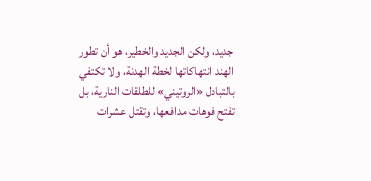جديد، ولكن الجديد والخطير، هو أن تطور الهند انتهاكاتها لخطة الهدنة، ولا تكتفي بالتبادل «الروتيني» للطلقات النارية، بل تفتح فوهات مدافعها، وتقتل عشرات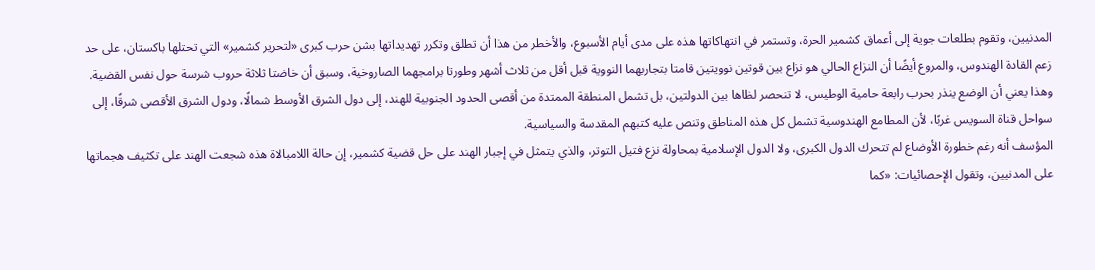المدنيين، وتقوم بطلعات جوية إلى أعماق كشمير الحرة، وتستمر في انتهاكاتها هذه على مدى أيام الأسبوع، والأخطر من هذا أن تطلق وتكرر تهديداتها بشن حرب كبرى «لتحرير كشمير» التي تحتلها باكستان، على حد زعم القادة الهندوس، والمروع أيضًا أن النزاع الحالي هو نزاع بين قوتين نوويتين قامتا بتجاربهما النووية قبل أقل من ثلاث أشهر وطورتا برامجهما الصاروخية، وسبق أن خاضتا ثلاثة حروب شرسة حول نفس القضية.
وهذا يعني أن الوضع ينذر بحرب رابعة حامية الوطيس، لا تنحصر لظاها بين الدولتين، بل تشمل المنطقة الممتدة من أقصى الحدود الجنوبية للهند، إلى دول الشرق الأوسط شمالًا، ودول الشرق الأقصى شرقًا، إلى سواحل قناة السويس غربًا، لأن المطامع الهندوسية تشمل كل هذه المناطق وتنص عليه كتبهم المقدسة والسياسية.
المؤسف أنه رغم خطورة الأوضاع لم تتحرك الدول الكبرى، ولا الدول الإسلامية بمحاولة نزع فتيل التوتر، والذي يتمثل في إجبار الهند على حل قضية كشمير، إن حالة اللامبالاة هذه شجعت الهند على تكثيف هجماتها على المدنيين، وتقول الإحصائيات: «كما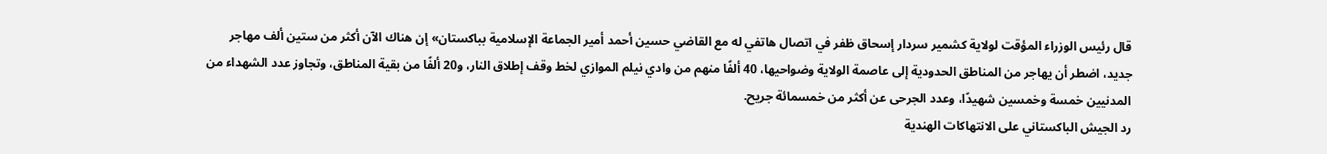قال رئيس الوزراء المؤقت لولاية كشمير سردار إسحاق ظفر في اتصال هاتفي له مع القاضي حسين أحمد أمير الجماعة الإسلامية بباكستان» إن هناك الآن أكثر من ستين ألف مهاجر جديد، اضطر أن يهاجر من المناطق الحدودية إلى عاصمة الولاية وضواحيها، 40 ألفًا منهم من وادي نيلم الموازي لخط وقف إطلاق النار، و20 ألفًا من بقية المناطق، وتجاوز عدد الشهداء من المدنيين خمسة وخمسين شهيدًا، وعدد الجرحى عن أكثر من خمسمائة جريح.
رد الجيش الباكستاني على الانتهاكات الهندية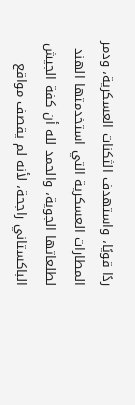ردًا قويًا، واستهدف الثكنات العسكرية، ودمر المطارات العسكرية التي استخدمتها الهند لطلعاتها الجوية، والحمد لله أن كفة الجيش الباكستاني راجحة، لأنه لم يقصف مواقع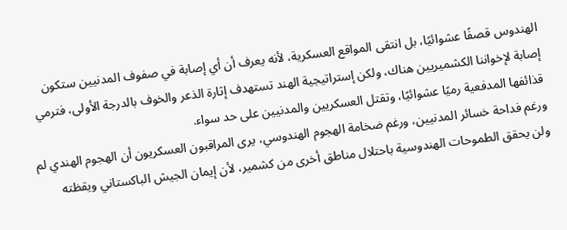الهندوس قصفًا عشوائيًا، بل انتقى المواقع العسكرية، لأنه يعرف أن أي إصابة في صفوف المدنيين ستكون إصابة لإخواننا الكشميريين هناك، ولكن إستراتيجية الهند تستهدف إثارة الذعر والخوف بالدرجة الأولى، فترمي قذائفها المدفعية رميًا عشوائيًا، وتقتل العسكريين والمدنيين على حد سواء.
ورغم فداحة خسائر المدنيين، ورغم ضخامة الهجوم الهندوسي، يرى المراقبون العسكريون أن الهجوم الهندي لم ولن يحقق الطموحات الهندوسية باحتلال مناطق أخرى من كشمير، لأن إيمان الجيش الباكستاني ويقظته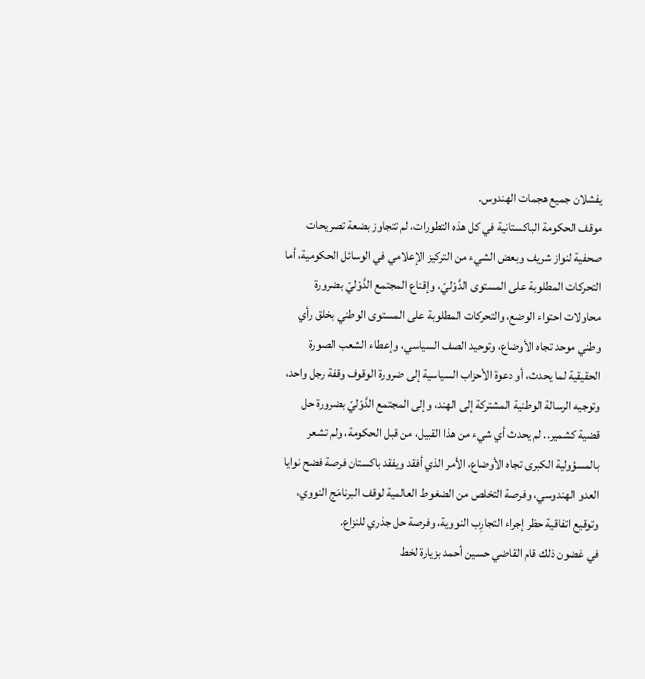يفشلان جميع هجمات الهندوس.
موقف الحكومة الباكستانية في كل هذه التطورات، لم تتجاوز بضعة تصريحات صحفية لنواز شريف وبعض الشيء من التركيز الإعلامي في الوسائل الحكومية، أما التحركات المطلوبة على المستوى الدَّوْليّ، وإقناع المجتمع الدَّوْليّ بضرورة محاولات احتواء الوضع، والتحركات المطلوبة على المستوى الوطني بخلق رأي وطني موحد تجاه الأوضاع، وتوحيد الصف السياسي، وإعطاء الشعب الصورة الحقيقية لما يحدث، أو دعوة الأحزاب السياسية إلى ضرورة الوقوف وقفة رجل واحد، وتوجيه الرسالة الوطنية المشتركة إلى الهند، وإلى المجتمع الدَّوْليّ بضرورة حل قضية كشمير.. لم يحدث أي شيء من هذا القبيل، من قبل الحكومة، ولم تشعر بالمسؤولية الكبرى تجاه الأوضاع، الأمر الذي أفقد ويفقد باكستان فرصة فضح نوايا العدو الهندوسي، وفرصة التخلص من الضغوط العالمية لوقف البرنامَج النووي، وتوقيع اتفاقية حظر إجراء التجارِب النووية، وفرصة حل جذري للنزاع.
في غضون ذلك قام القاضي حسين أحمد بزيارة لخط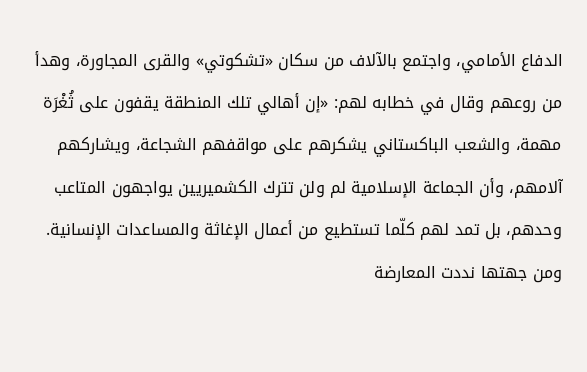الدفاع الأمامي، واجتمع بالآلاف من سكان «تشكوتي» والقرى المجاورة، وهدأ من روعهم وقال في خطابه لهم: «إن أهالي تلك المنطقة يقفون على ثُغْرَة مهمة، والشعب الباكستاني يشكرهم على مواقفهم الشجاعة، ويشاركهم آلامهم، وأن الجماعة الإسلامية لم ولن تترك الكشميريين يواجهون المتاعب وحدهم، بل تمد لهم كلّما تستطيع من أعمال الإغاثة والمساعدات الإنسانية.
ومن جهتها نددت المعارضة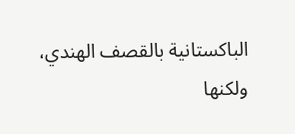الباكستانية بالقصف الهندي، ولكنها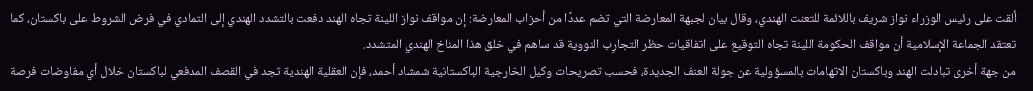ألقت على رئيس الوزراء نواز شريف باللائمة للتعنت الهندي، وقال بيان لجبهة المعارضة التي تضم عددًا من أحزاب المعارضة: إن مواقف نواز اللينة تجاه الهند دفعت بالتشدد الهندي إلى التمادي في فرض الشروط على باكستان، كما تعتقد الجماعة الإسلامية أن مواقف الحكومة اللينة تجاه التوقيع على اتفاقيات حظر التجارِب النووية قد ساهم في خلق هذا المناخ الهندي المتشدد.
من جهة أخرى تبادلت الهند وباكستان الاتهامات بالمسؤولية عن جولة العنف الجديدة، فحسب تصريحات وكيل الخارجية الباكستانية شمشاد أحمد، فإن العقلية الهندية تجد في القصف المدفعي لباكستان خلال أي مفاوضات فرصة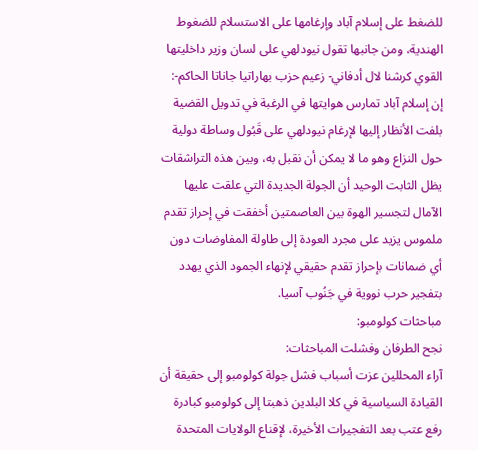للضغط على إسلام آباد وإرغامها على الاستسلام للضغوط الهندية، ومن جانبها تقول نيودلهي على لسان وزير داخليتها القوي كرشنا لال أدفاني- زعيم حزب بهاراتيا جاناتا الحاكم-: إن إسلام آباد تمارس هوايتها في الرغبة في تدويل القضية بلفت الأنظار إليها لإرغام نيودلهي على قَبُول وساطة دولية حول النزاع وهو ما لا يمكن أن نقبل به، وبين هذه التراشقات يظل الثابت الوحيد أن الجولة الجديدة التي علقت عليها الآمال لتجسير الهوة بين العاصمتين أخفقت في إحراز تقدم ملموس يزيد على مجرد العودة إلى طاولة المفاوضات دون أي ضمانات بإحراز تقدم حقيقي لإنهاء الجمود الذي يهدد بتفجير حرب نووية في جَنُوب آسيا.
مباحثات كولومبو:
نجح الطرفان وفشلت المباحثات:
آراء المحللين عزت أسباب فشل جولة كولومبو إلى حقيقة أن القيادة السياسية في كلا البلدين ذهبتا إلى كولومبو كبادرة رفع عتب بعد التفجيرات الأخيرة، لإقناع الولايات المتحدة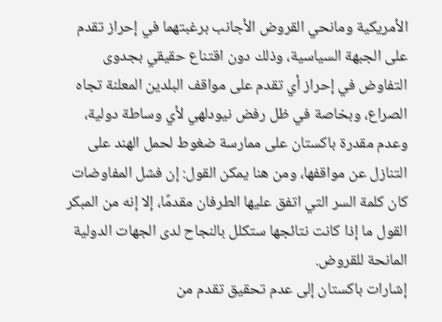الأمريكية ومانحي القروض الأجانب برغبتهما في إحراز تقدم على الجبهة السياسية، وذلك دون اقتناع حقيقي بجدوى التفاوض في إحراز أي تقدم على مواقف البلدين المعلنة تجاه الصراع، وبخاصة في ظل رفض نيودلهي لأي وساطة دولية، وعدم مقدرة باكستان على ممارسة ضغوط لحمل الهند على التنازل عن مواقفها، ومن هنا يمكن القول: إن فشل المفاوضات كان كلمة السر التي اتفق عليها الطرفان مقدمًا، إلا إنه من المبكر القول ما إذا كانت نتائجها ستكلل بالنجاح لدى الجهات الدولية المانحة للقروض.
إشارات باكستان إلى عدم تحقيق تقدم من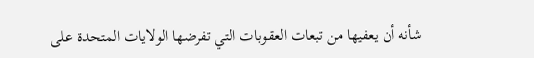شأنه أن يعفيها من تبعات العقوبات التي تفرضها الولايات المتحدة على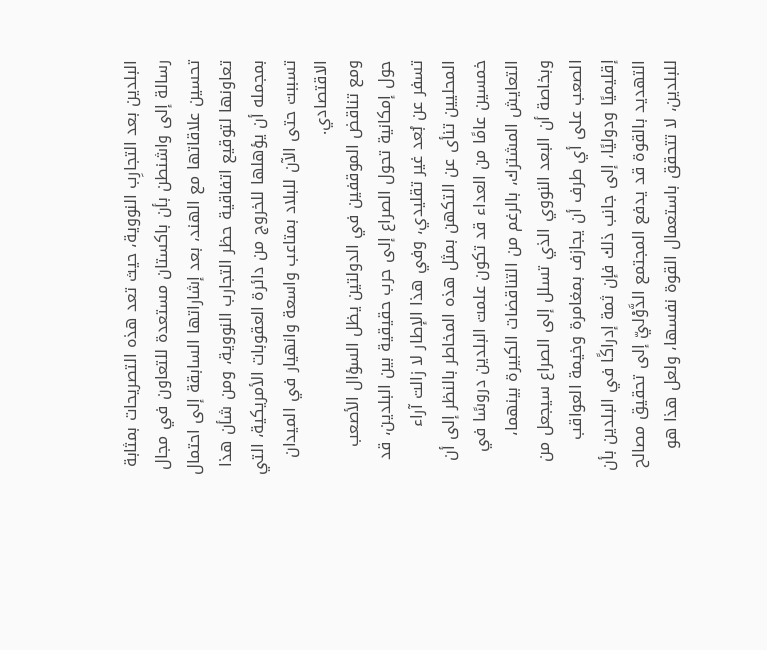البلدين بعد التجارِب النووية، حيث تعد هذه التصريحات بمثابة رسالة إلى واشنطن بأن باكستان مستعدة للتعاون في مجال تحسين علاقاتها مع الهند، بعد إشاراتها السابقة إلى احتمال تعاونها لتوقيع اتفاقية حظر التجارب النووية، ومن شأن هذا بمجمله أن يؤهلها للخروج من دائرة العقوبات الأمريكية، التي تسببت حتى الآن للبلاد بمتاعب واسعة وانهيار في الميدان الاقتصادي.
ومع تناقض الموقفين في الدولتين يظل السؤال الأصعب حول إمكانية تحول الصراع إلى حرب حقيقية بين البلدين، قد تسفر عن بُعد غير تقليدي، وفي هذا الإطار لا زالت آراء المحليين تنأى عن التكهن بمثل هذه المخاطر بالنظر إلى أن خمسين عامًا من العداء قد تكون علمت البلدين دروسًا في التعايش المشترك، بالرغم من التناقضات الكبيرة بينهما، وبخاصة أن البعد النووي الذي تسلل إلى الصراع سيجعل من الصعب على أي طرف أن يجازف بمغامرة وخيمة العواقب إقليميًا ودوليًا، إلى جانب ذلك فإن ثمة إدراكًا في البلدين بأن التهديد بالقوة قد يدفع المجتمع الدَّوْليّ إلى تحقيق مصالح للبلدين، لا تتحقق باستعمال القوة نفسها، ولعل هذا هو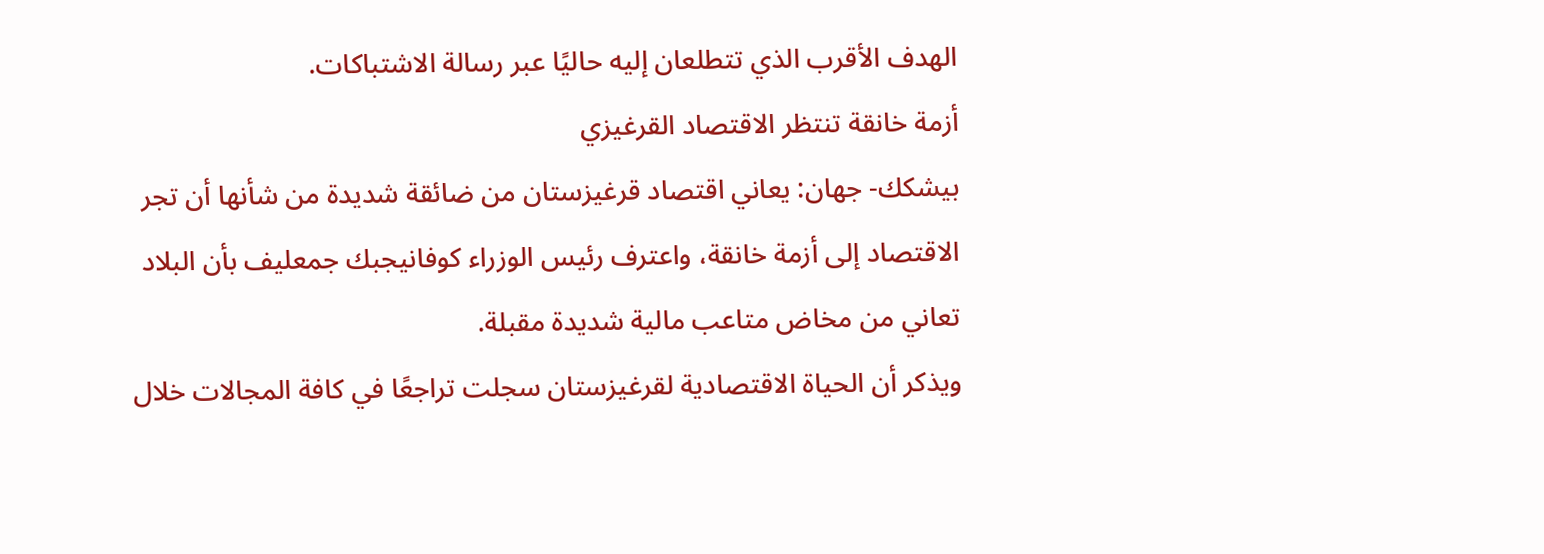الهدف الأقرب الذي تتطلعان إليه حاليًا عبر رسالة الاشتباكات.
أزمة خانقة تنتظر الاقتصاد القرغيزي
بيشكك- جهان: يعاني اقتصاد قرغيزستان من ضائقة شديدة من شأنها أن تجر الاقتصاد إلى أزمة خانقة، واعترف رئيس الوزراء كوفانيجبك جمعليف بأن البلاد تعاني من مخاض متاعب مالية شديدة مقبلة.
ويذكر أن الحياة الاقتصادية لقرغيزستان سجلت تراجعًا في كافة المجالات خلال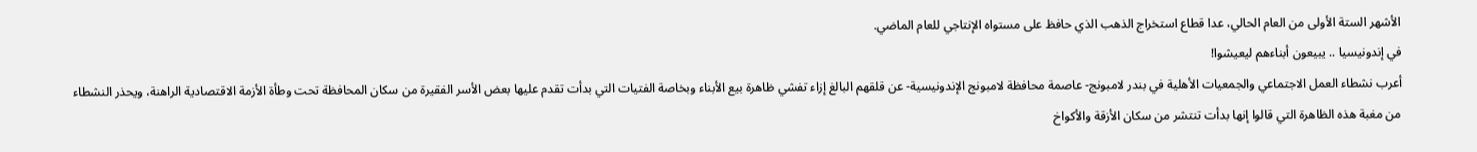الأشهر الستة الأولى من العام الحالي، عدا قطاع استخراج الذهب الذي حافظ على مستواه الإنتاجي للعام الماضي.
في إندونيسيا .. يبيعون أبناءهم ليعيشوا!
أعرب نشطاء العمل الاجتماعي والجمعيات الأهلية في بندر لامبونج- عاصمة محافظة لامبونج الإندونيسية- عن قلقهم البالغ إزاء تفشي ظاهرة بيع الأبناء وبخاصة الفتيات التي بدأت تقدم عليها بعض الأسر الفقيرة من سكان المحافظة تحت وطأة الأزمة الاقتصادية الراهنة، ويحذر النشطاء من مغبة هذه الظاهرة التي قالوا إنها بدأت تنتشر من سكان الأزقة والأكواخ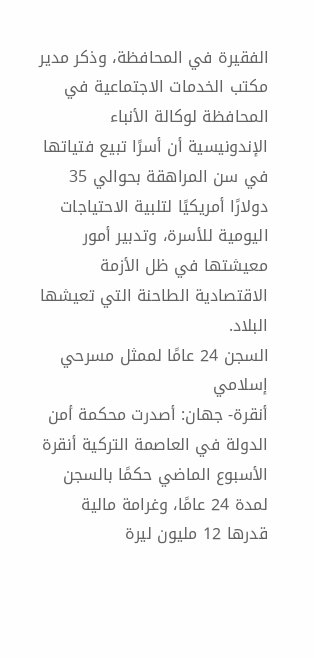الفقيرة في المحافظة، وذكر مدير مكتب الخدمات الاجتماعية في المحافظة لوكالة الأنباء الإندونيسية أن أسرًا تبيع فتياتها في سن المراهقة بحوالي 35 دولارًا أمريكيًا لتلبية الاحتياجات اليومية للأسرة، وتدبير أمور معيشتها في ظل الأزمة الاقتصادية الطاحنة التي تعيشها البلاد.
السجن 24 عامًا لممثل مسرحي إسلامي
أنقرة- جهان: أصدرت محكمة أمن الدولة في العاصمة التركية أنقرة الأسبوع الماضي حكمًا بالسجن لمدة 24 عامًا، وغرامة مالية قدرها 12 مليون ليرة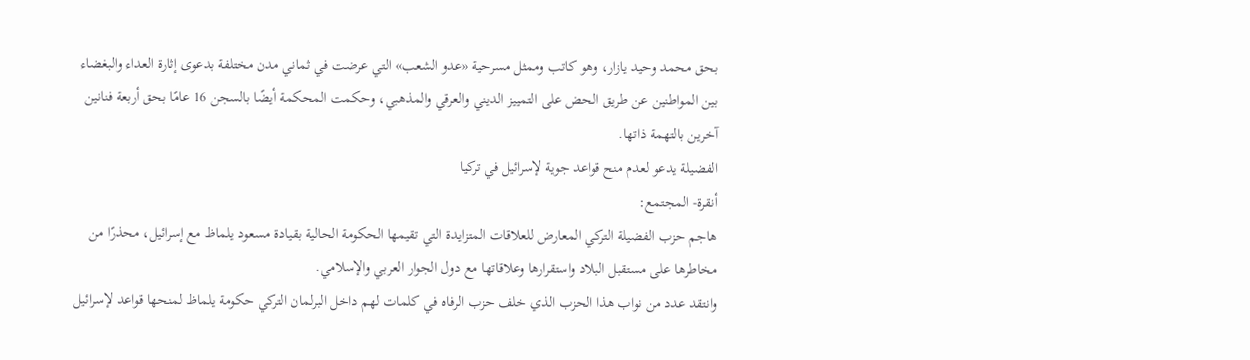بحق محمد وحيد يازار، وهو كاتب وممثل مسرحية «عدو الشعب» التي عرضت في ثماني مدن مختلفة بدعوى إثارة العداء والبغضاء بين المواطنين عن طريق الحض على التمييز الديني والعرقي والمذهبي، وحكمت المحكمة أيضًا بالسجن 16 عامًا بحق أربعة فنانين آخرين بالتهمة ذاتها.
الفضيلة يدعو لعدم منح قواعد جوية لإسرائيل في تركيا
أنقرة- المجتمع:
هاجم حزب الفضيلة التركي المعارض للعلاقات المتزايدة التي تقيمها الحكومة الحالية بقيادة مسعود يلماظ مع إسرائيل، محذرًا من مخاطرها على مستقبل البلاد واستقرارها وعلاقاتها مع دول الجوار العربي والإسلامي.
وانتقد عدد من نواب هذا الحزب الذي خلف حزب الرفاه في كلمات لهم داخل البرلمان التركي حكومة يلماظ لمنحها قواعد لإسرائيل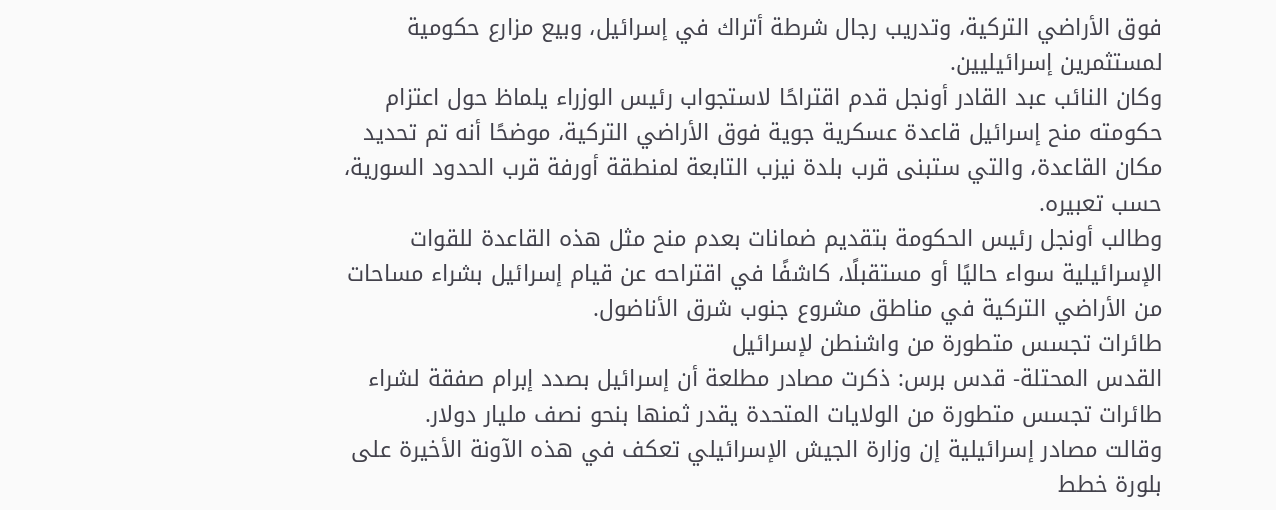فوق الأراضي التركية، وتدريب رجال شرطة أتراك في إسرائيل، وبيع مزارع حكومية لمستثمرين إسرائيليين.
وكان النائب عبد القادر أونجل قدم اقتراحًا لاستجواب رئيس الوزراء يلماظ حول اعتزام حكومته منح إسرائيل قاعدة عسكرية جوية فوق الأراضي التركية، موضحًا أنه تم تحديد مكان القاعدة، والتي ستبنى قرب بلدة نيزب التابعة لمنطقة أورفة قرب الحدود السورية، حسب تعبيره.
وطالب أونجل رئيس الحكومة بتقديم ضمانات بعدم منح مثل هذه القاعدة للقوات الإسرائيلية سواء حاليًا أو مستقبلًا، كاشفًا في اقتراحه عن قيام إسرائيل بشراء مساحات من الأراضي التركية في مناطق مشروع جنوب شرق الأناضول.
طائرات تجسس متطورة من واشنطن لإسرائيل
القدس المحتلة- قدس برس: ذكرت مصادر مطلعة أن إسرائيل بصدد إبرام صفقة لشراء طائرات تجسس متطورة من الولايات المتحدة يقدر ثمنها بنحو نصف مليار دولار.
وقالت مصادر إسرائيلية إن وزارة الجيش الإسرائيلي تعكف في هذه الآونة الأخيرة على بلورة خطط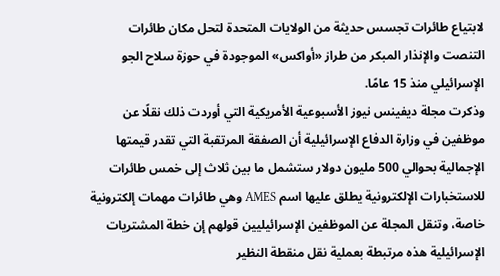لابتياع طائرات تجسس حديثة من الولايات المتحدة لتحل مكان طائرات التنصت والإنذار المبكر من طراز «أواكس» الموجودة في حوزة سلاح الجو الإسرائيلي منذ 15 عامًا.
وذكرت مجلة ديفينس نيوز الأسبوعية الأمريكية التي أوردت ذلك نقلًا عن موظفين في وزارة الدفاع الإسرائيلية أن الصفقة المرتقبة التي تقدر قيمتها الإجمالية بحوالي 500 مليون دولار ستشمل ما بين ثلاث إلى خمس طائرات للاستخبارات الإلكترونية يطلق عليها اسم AMES وهي طائرات مهمات إلكترونية خاصة، وتنقل المجلة عن الموظفين الإسرائيليين قولهم إن خطة المشتريات الإسرائيلية هذه مرتبطة بعملية نقل منقطة النظير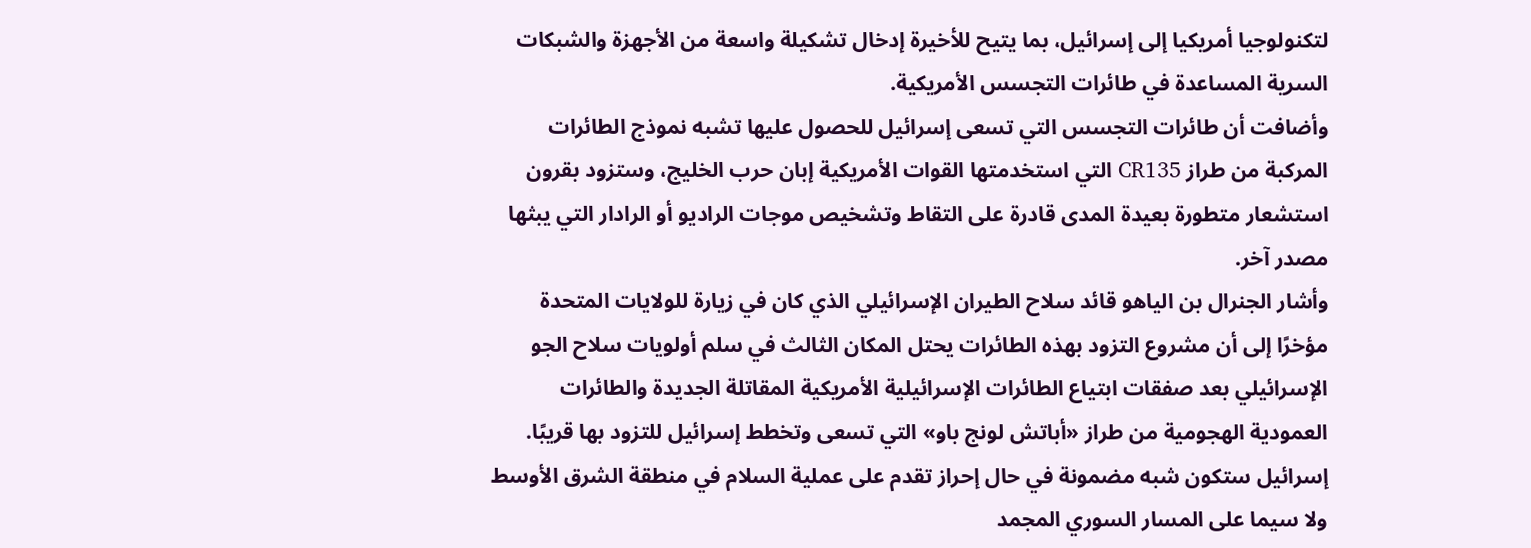لتكنولوجيا أمريكيا إلى إسرائيل، بما يتيح للأخيرة إدخال تشكيلة واسعة من الأجهزة والشبكات السرية المساعدة في طائرات التجسس الأمريكية.
وأضافت أن طائرات التجسس التي تسعى إسرائيل للحصول عليها تشبه نموذج الطائرات المركبة من طراز CR135 التي استخدمتها القوات الأمريكية إبان حرب الخليج، وستزود بقرون استشعار متطورة بعيدة المدى قادرة على التقاط وتشخيص موجات الراديو أو الرادار التي يبثها مصدر آخر.
وأشار الجنرال بن الياهو قائد سلاح الطيران الإسرائيلي الذي كان في زيارة للولايات المتحدة مؤخرًا إلى أن مشروع التزود بهذه الطائرات يحتل المكان الثالث في سلم أولويات سلاح الجو الإسرائيلي بعد صفقات ابتياع الطائرات الإسرائيلية الأمريكية المقاتلة الجديدة والطائرات العمودية الهجومية من طراز «أباتش لونج باو» التي تسعى وتخطط إسرائيل للتزود بها قريبًا.
إسرائيل ستكون شبه مضمونة في حال إحراز تقدم على عملية السلام في منطقة الشرق الأوسط ولا سيما على المسار السوري المجمد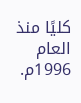كليًا منذ العام 1996م.